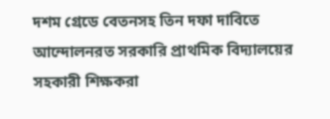দশম গ্রেডে বেতনসহ তিন দফা দাবিতে আন্দোলনরত সরকারি প্রাথমিক বিদ্যালয়ের সহকারী শিক্ষকরা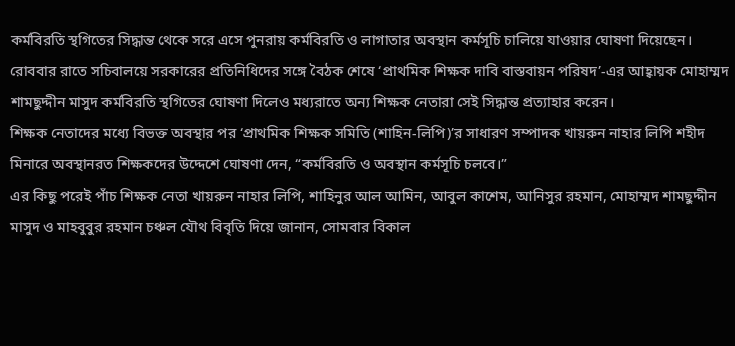কর্মবিরতি স্থগিতের সিদ্ধান্ত থেকে সরে এসে পুনরায় কর্মবিরতি ও লাগাতার অবস্থান কর্মসূচি চালিয়ে যাওয়ার ঘোষণা দিয়েছেন।
রোববার রাতে সচিবালয়ে সরকারের প্রতিনিধিদের সঙ্গে বৈঠক শেষে ‘প্রাথমিক শিক্ষক দাবি বাস্তবায়ন পরিষদ’-এর আহ্বায়ক মোহাম্মদ শামছুদ্দীন মাসুদ কর্মবিরতি স্থগিতের ঘোষণা দিলেও মধ্যরাতে অন্য শিক্ষক নেতারা সেই সিদ্ধান্ত প্রত্যাহার করেন।
শিক্ষক নেতাদের মধ্যে বিভক্ত অবস্থার পর ‘প্রাথমিক শিক্ষক সমিতি (শাহিন-লিপি)’র সাধারণ সম্পাদক খায়রুন নাহার লিপি শহীদ মিনারে অবস্থানরত শিক্ষকদের উদ্দেশে ঘোষণা দেন, “কর্মবিরতি ও অবস্থান কর্মসূচি চলবে।”
এর কিছু পরেই পাঁচ শিক্ষক নেতা খায়রুন নাহার লিপি, শাহিনুর আল আমিন, আবুল কাশেম, আনিসুর রহমান, মোহাম্মদ শামছুদ্দীন মাসুদ ও মাহবুবুর রহমান চঞ্চল যৌথ বিবৃতি দিয়ে জানান, সোমবার বিকাল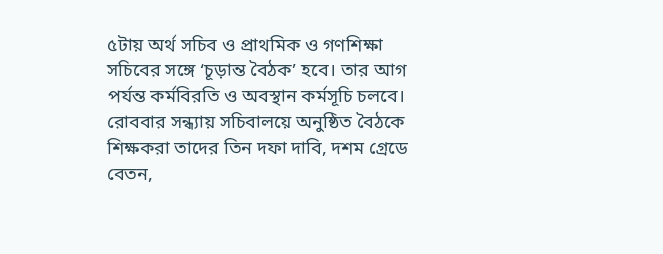৫টায় অর্থ সচিব ও প্রাথমিক ও গণশিক্ষা সচিবের সঙ্গে ‘চূড়ান্ত বৈঠক’ হবে। তার আগ পর্যন্ত কর্মবিরতি ও অবস্থান কর্মসূচি চলবে।
রোববার সন্ধ্যায় সচিবালয়ে অনুষ্ঠিত বৈঠকে শিক্ষকরা তাদের তিন দফা দাবি, দশম গ্রেডে বেতন,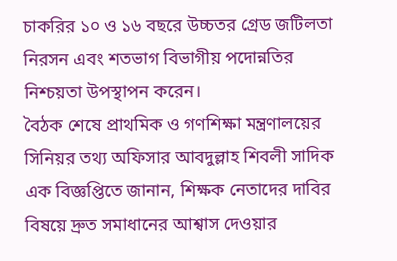চাকরির ১০ ও ১৬ বছরে উচ্চতর গ্রেড জটিলতা নিরসন এবং শতভাগ বিভাগীয় পদোন্নতির নিশ্চয়তা উপস্থাপন করেন।
বৈঠক শেষে প্রাথমিক ও গণশিক্ষা মন্ত্রণালয়ের সিনিয়র তথ্য অফিসার আবদুল্লাহ শিবলী সাদিক এক বিজ্ঞপ্তিতে জানান, শিক্ষক নেতাদের দাবির বিষয়ে দ্রুত সমাধানের আশ্বাস দেওয়ার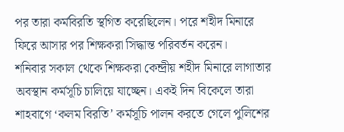পর তারা কর্মবিরতি স্থগিত করেছিলেন। পরে শহীদ মিনারে ফিরে আসার পর শিক্ষকরা সিদ্ধান্ত পরিবর্তন করেন।
শনিবার সকাল থেকে শিক্ষকরা কেন্দ্রীয় শহীদ মিনারে লাগাতার অবস্থান কর্মসূচি চালিয়ে যাচ্ছেন। একই দিন বিকেলে তারা শাহবাগে ‘কলম বিরতি’ কর্মসূচি পালন করতে গেলে পুলিশের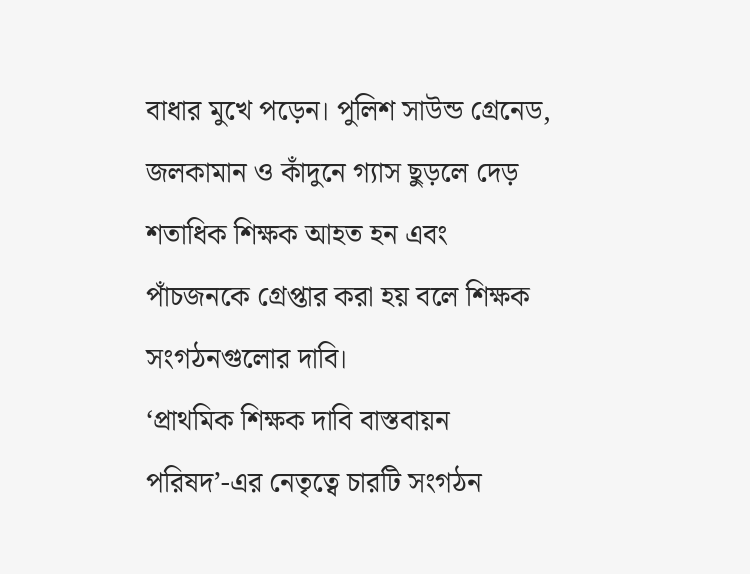বাধার মুখে পড়েন। পুলিশ সাউন্ড গ্রেনেড, জলকামান ও কাঁদুনে গ্যাস ছুড়লে দেড় শতাধিক শিক্ষক আহত হন এবং পাঁচজনকে গ্রেপ্তার করা হয় বলে শিক্ষক সংগঠনগুলোর দাবি।
‘প্রাথমিক শিক্ষক দাবি বাস্তবায়ন পরিষদ’-এর নেতৃত্বে চারটি সংগঠন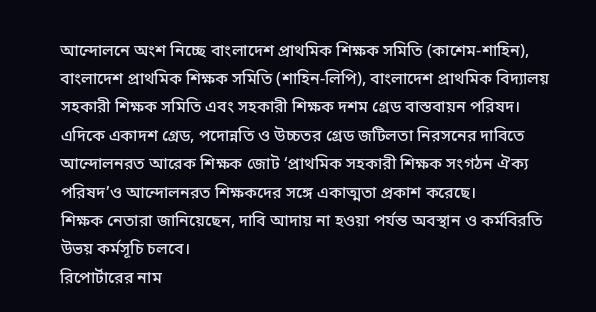আন্দোলনে অংশ নিচ্ছে বাংলাদেশ প্রাথমিক শিক্ষক সমিতি (কাশেম-শাহিন), বাংলাদেশ প্রাথমিক শিক্ষক সমিতি (শাহিন-লিপি), বাংলাদেশ প্রাথমিক বিদ্যালয় সহকারী শিক্ষক সমিতি এবং সহকারী শিক্ষক দশম গ্রেড বাস্তবায়ন পরিষদ।
এদিকে একাদশ গ্রেড, পদোন্নতি ও উচ্চতর গ্রেড জটিলতা নিরসনের দাবিতে আন্দোলনরত আরেক শিক্ষক জোট ‘প্রাথমিক সহকারী শিক্ষক সংগঠন ঐক্য পরিষদ’ও আন্দোলনরত শিক্ষকদের সঙ্গে একাত্মতা প্রকাশ করেছে।
শিক্ষক নেতারা জানিয়েছেন, দাবি আদায় না হওয়া পর্যন্ত অবস্থান ও কর্মবিরতি উভয় কর্মসূচি চলবে।
রিপোর্টারের নাম